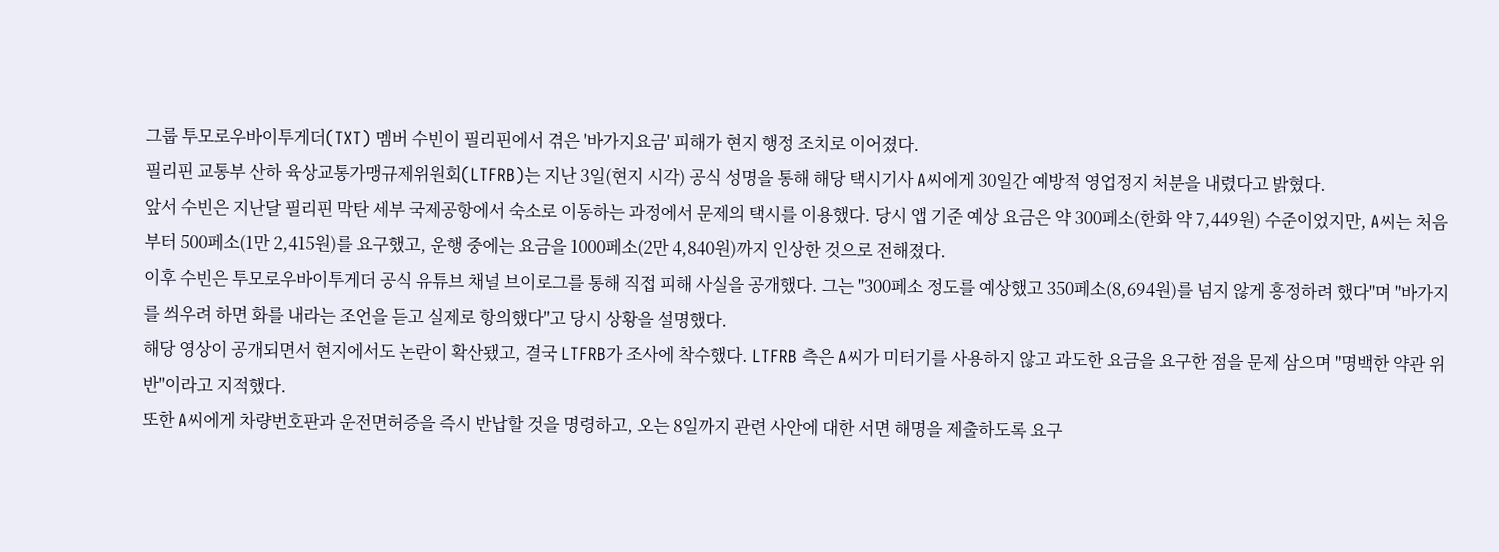그룹 투모로우바이투게더(TXT) 멤버 수빈이 필리핀에서 겪은 '바가지요금' 피해가 현지 행정 조치로 이어졌다.
필리핀 교통부 산하 육상교통가맹규제위원회(LTFRB)는 지난 3일(현지 시각) 공식 성명을 통해 해당 택시기사 A씨에게 30일간 예방적 영업정지 처분을 내렸다고 밝혔다.
앞서 수빈은 지난달 필리핀 막탄 세부 국제공항에서 숙소로 이동하는 과정에서 문제의 택시를 이용했다. 당시 앱 기준 예상 요금은 약 300페소(한화 약 7,449원) 수준이었지만, A씨는 처음부터 500페소(1만 2,415원)를 요구했고, 운행 중에는 요금을 1000페소(2만 4,840원)까지 인상한 것으로 전해졌다.
이후 수빈은 투모로우바이투게더 공식 유튜브 채널 브이로그를 통해 직접 피해 사실을 공개했다. 그는 "300페소 정도를 예상했고 350페소(8,694원)를 넘지 않게 흥정하려 했다"며 "바가지를 씌우려 하면 화를 내라는 조언을 듣고 실제로 항의했다"고 당시 상황을 설명했다.
해당 영상이 공개되면서 현지에서도 논란이 확산됐고, 결국 LTFRB가 조사에 착수했다. LTFRB 측은 A씨가 미터기를 사용하지 않고 과도한 요금을 요구한 점을 문제 삼으며 "명백한 약관 위반"이라고 지적했다.
또한 A씨에게 차량번호판과 운전면허증을 즉시 반납할 것을 명령하고, 오는 8일까지 관련 사안에 대한 서면 해명을 제출하도록 요구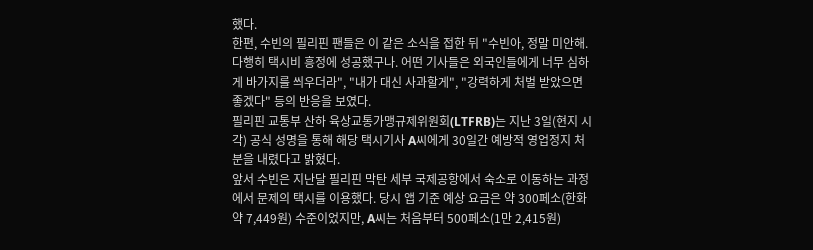했다.
한편, 수빈의 필리핀 팬들은 이 같은 소식을 접한 뒤 "수빈아, 정말 미안해. 다행히 택시비 흥정에 성공했구나. 어떤 기사들은 외국인들에게 너무 심하게 바가지를 씌우더라", "내가 대신 사과할게", "강력하게 처벌 받았으면 좋겠다" 등의 반응을 보였다.
필리핀 교통부 산하 육상교통가맹규제위원회(LTFRB)는 지난 3일(현지 시각) 공식 성명을 통해 해당 택시기사 A씨에게 30일간 예방적 영업정지 처분을 내렸다고 밝혔다.
앞서 수빈은 지난달 필리핀 막탄 세부 국제공항에서 숙소로 이동하는 과정에서 문제의 택시를 이용했다. 당시 앱 기준 예상 요금은 약 300페소(한화 약 7,449원) 수준이었지만, A씨는 처음부터 500페소(1만 2,415원)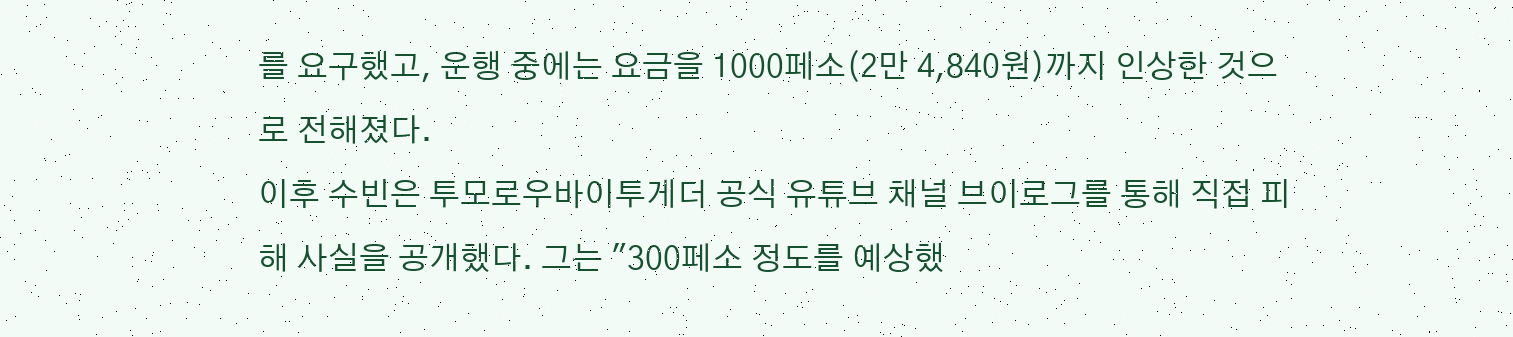를 요구했고, 운행 중에는 요금을 1000페소(2만 4,840원)까지 인상한 것으로 전해졌다.
이후 수빈은 투모로우바이투게더 공식 유튜브 채널 브이로그를 통해 직접 피해 사실을 공개했다. 그는 "300페소 정도를 예상했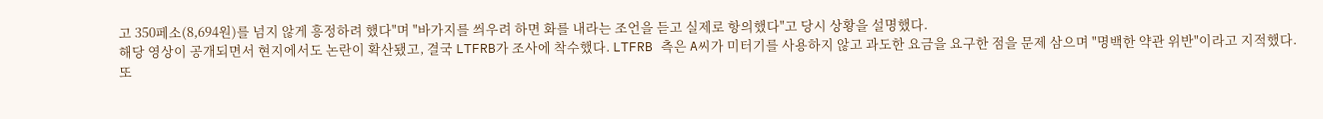고 350페소(8,694원)를 넘지 않게 흥정하려 했다"며 "바가지를 씌우려 하면 화를 내라는 조언을 듣고 실제로 항의했다"고 당시 상황을 설명했다.
해당 영상이 공개되면서 현지에서도 논란이 확산됐고, 결국 LTFRB가 조사에 착수했다. LTFRB 측은 A씨가 미터기를 사용하지 않고 과도한 요금을 요구한 점을 문제 삼으며 "명백한 약관 위반"이라고 지적했다.
또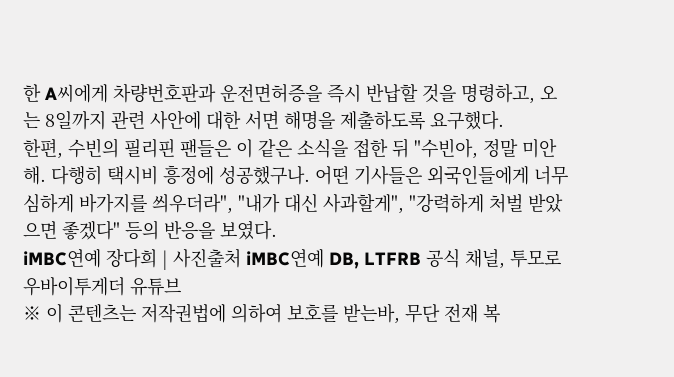한 A씨에게 차량번호판과 운전면허증을 즉시 반납할 것을 명령하고, 오는 8일까지 관련 사안에 대한 서면 해명을 제출하도록 요구했다.
한편, 수빈의 필리핀 팬들은 이 같은 소식을 접한 뒤 "수빈아, 정말 미안해. 다행히 택시비 흥정에 성공했구나. 어떤 기사들은 외국인들에게 너무 심하게 바가지를 씌우더라", "내가 대신 사과할게", "강력하게 처벌 받았으면 좋겠다" 등의 반응을 보였다.
iMBC연예 장다희 | 사진출처 iMBC연예 DB, LTFRB 공식 채널, 투모로우바이투게더 유튜브
※ 이 콘텐츠는 저작권법에 의하여 보호를 받는바, 무단 전재 복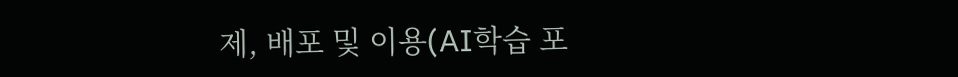제, 배포 및 이용(AI학습 포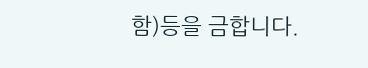함)등을 금합니다.